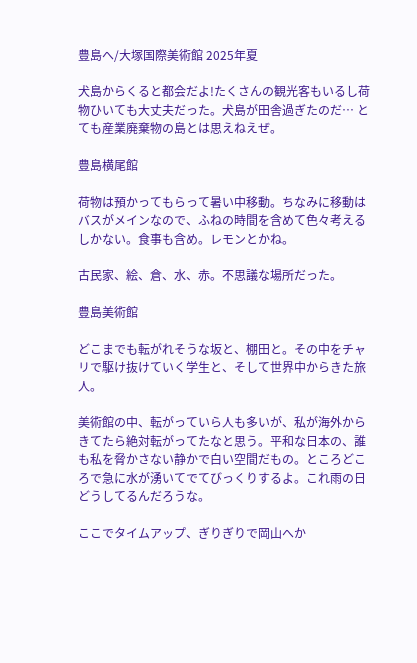豊島へ/大塚国際美術館 2025年夏

犬島からくると都会だよ!たくさんの観光客もいるし荷物ひいても大丈夫だった。犬島が田舎過ぎたのだ… とても産業廃棄物の島とは思えねえぜ。

豊島横尾館

荷物は預かってもらって暑い中移動。ちなみに移動はバスがメインなので、ふねの時間を含めて色々考えるしかない。食事も含め。レモンとかね。

古民家、絵、倉、水、赤。不思議な場所だった。

豊島美術館

どこまでも転がれそうな坂と、棚田と。その中をチャリで駆け抜けていく学生と、そして世界中からきた旅人。

美術館の中、転がっていら人も多いが、私が海外からきてたら絶対転がってたなと思う。平和な日本の、誰も私を脅かさない静かで白い空間だもの。ところどころで急に水が湧いてでてびっくりするよ。これ雨の日どうしてるんだろうな。

ここでタイムアップ、ぎりぎりで岡山へか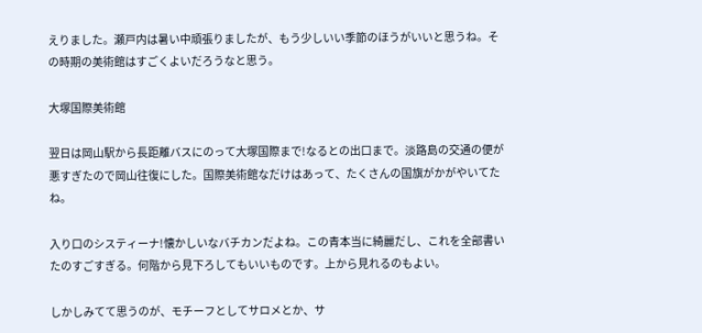えりました。瀬戸内は暑い中頑張りましたが、もう少しいい季節のほうがいいと思うね。その時期の美術館はすごくよいだろうなと思う。

大塚国際美術館

翌日は岡山駅から長距離バスにのって大塚国際まで!なるとの出口まで。淡路島の交通の便が悪すぎたので岡山往復にした。国際美術館なだけはあって、たくさんの国旗がかがやいてたね。

入り口のシスティーナ!懐かしいなバチカンだよね。この青本当に綺麗だし、これを全部書いたのすごすぎる。何階から見下ろしてもいいものです。上から見れるのもよい。

しかしみてて思うのが、モチーフとしてサロメとか、サ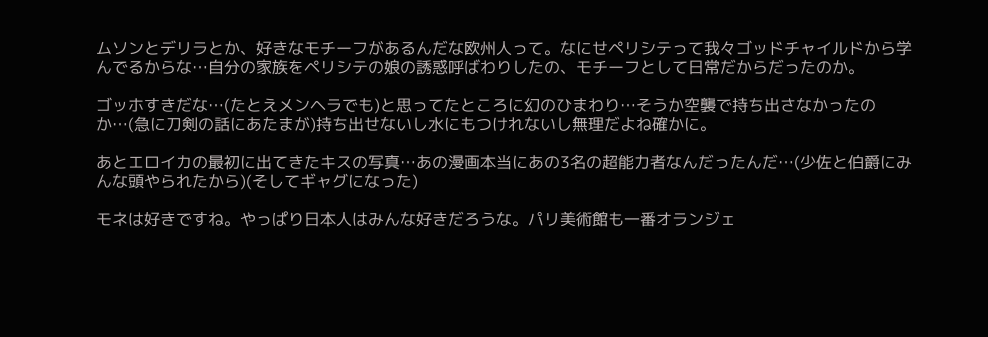ムソンとデリラとか、好きなモチーフがあるんだな欧州人って。なにせペリシテって我々ゴッドチャイルドから学んでるからな…自分の家族をペリシテの娘の誘惑呼ばわりしたの、モチーフとして日常だからだったのか。

ゴッホすきだな…(たとえメンヘラでも)と思ってたところに幻のひまわり…そうか空襲で持ち出さなかったのか…(急に刀剣の話にあたまが)持ち出せないし水にもつけれないし無理だよね確かに。

あとエロイカの最初に出てきたキスの写真…あの漫画本当にあの3名の超能力者なんだったんだ…(少佐と伯爵にみんな頭やられたから)(そしてギャグになった)

モネは好きですね。やっぱり日本人はみんな好きだろうな。パリ美術館も一番オランジェ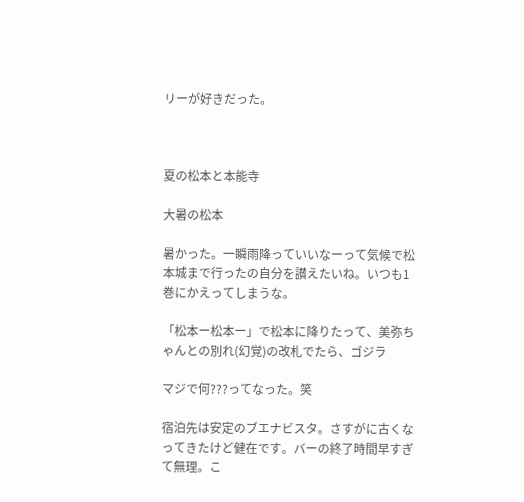リーが好きだった。



夏の松本と本能寺

大暑の松本

暑かった。一瞬雨降っていいなーって気候で松本城まで行ったの自分を讃えたいね。いつも1巻にかえってしまうな。

「松本ー松本ー」で松本に降りたって、美弥ちゃんとの別れ(幻覚)の改札でたら、ゴジラ

マジで何???ってなった。笑

宿泊先は安定のブエナビスタ。さすがに古くなってきたけど健在です。バーの終了時間早すぎて無理。こ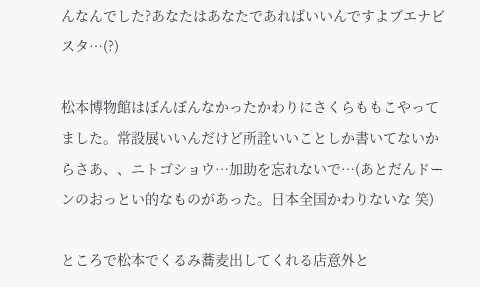んなんでした?あなたはあなたであればいいんですよブエナビスタ…(?)

松本博物館はぼんぼんなかったかわりにさくらももこやってました。常設展いいんだけど所詮いいことしか書いてないからさあ、、ニトゴショウ…加助を忘れないで…(あとだんドーンのおっとい的なものがあった。日本全国かわりないな 笑)

ところで松本でくるみ蕎麦出してくれる店意外と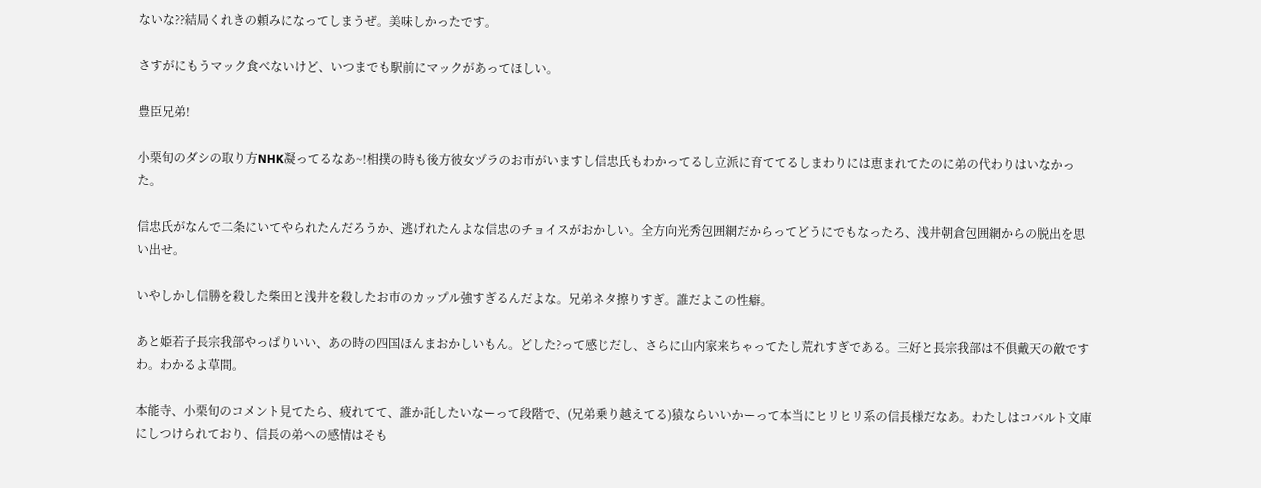ないな??結局くれきの頼みになってしまうぜ。美味しかったです。

さすがにもうマック食べないけど、いつまでも駅前にマックがあってほしい。

豊臣兄弟!

小栗旬のダシの取り方NHK凝ってるなあ~!相撲の時も後方彼女ヅラのお市がいますし信忠氏もわかってるし立派に育ててるしまわりには恵まれてたのに弟の代わりはいなかった。

信忠氏がなんで二条にいてやられたんだろうか、逃げれたんよな信忠のチョイスがおかしい。全方向光秀包囲網だからってどうにでもなったろ、浅井朝倉包囲網からの脱出を思い出せ。

いやしかし信勝を殺した柴田と浅井を殺したお市のカップル強すぎるんだよな。兄弟ネタ擦りすぎ。誰だよこの性癖。

あと姫若子長宗我部やっぱりいい、あの時の四国ほんまおかしいもん。どした?って感じだし、さらに山内家来ちゃってたし荒れすぎである。三好と長宗我部は不倶戴天の敵ですわ。わかるよ草間。

本能寺、小栗旬のコメント見てたら、疲れてて、誰か託したいなーって段階で、(兄弟乗り越えてる)猿ならいいかーって本当にヒリヒリ系の信長様だなあ。わたしはコバルト文庫にしつけられており、信長の弟への感情はそも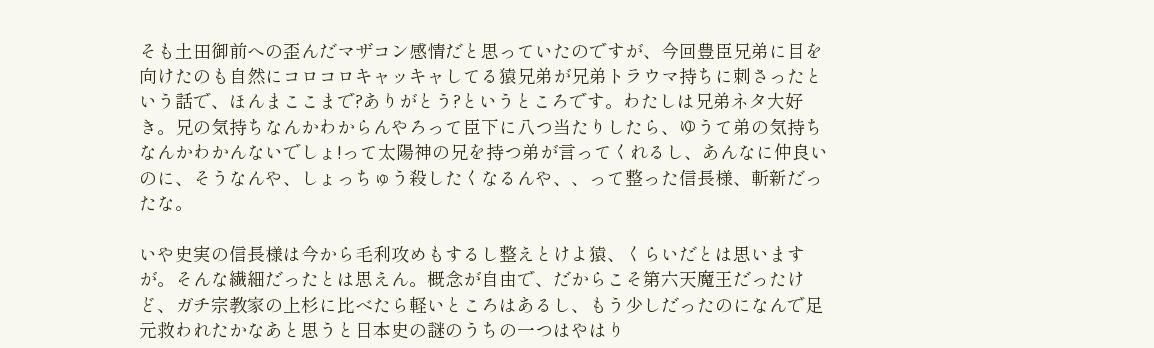そも土田御前への歪んだマザコン感情だと思っていたのですが、今回豊臣兄弟に目を向けたのも自然にコロコロキャッキャしてる猿兄弟が兄弟トラウマ持ちに刺さったという話で、ほんまここまで?ありがとう?というところです。わたしは兄弟ネタ大好き。兄の気持ちなんかわからんやろって臣下に八つ当たりしたら、ゆうて弟の気持ちなんかわかんないでしょ!って太陽神の兄を持つ弟が言ってくれるし、あんなに仲良いのに、そうなんや、しょっちゅう殺したくなるんや、、って整った信長様、斬新だったな。

いや史実の信長様は今から毛利攻めもするし整えとけよ猿、くらいだとは思いますが。そんな繊細だったとは思えん。概念が自由で、だからこそ第六天魔王だったけど、ガチ宗教家の上杉に比べたら軽いところはあるし、もう少しだったのになんで足元救われたかなあと思うと日本史の謎のうちの一つはやはり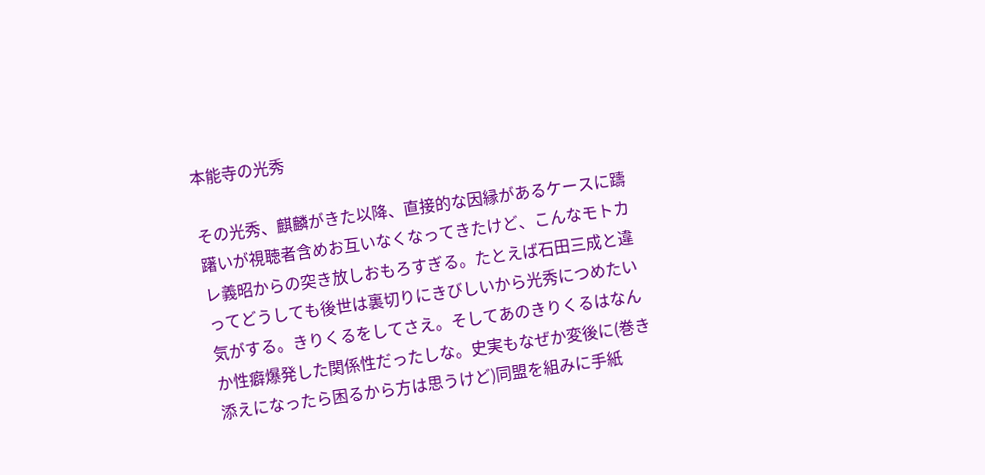本能寺の光秀

その光秀、麒麟がきた以降、直接的な因縁があるケースに躊躇いが視聴者含めお互いなくなってきたけど、こんなモトカレ義昭からの突き放しおもろすぎる。たとえば石田三成と違ってどうしても後世は裏切りにきびしいから光秀につめたい気がする。きりくるをしてさえ。そしてあのきりくるはなんか性癖爆発した関係性だったしな。史実もなぜか変後に(巻き添えになったら困るから方は思うけど)同盟を組みに手紙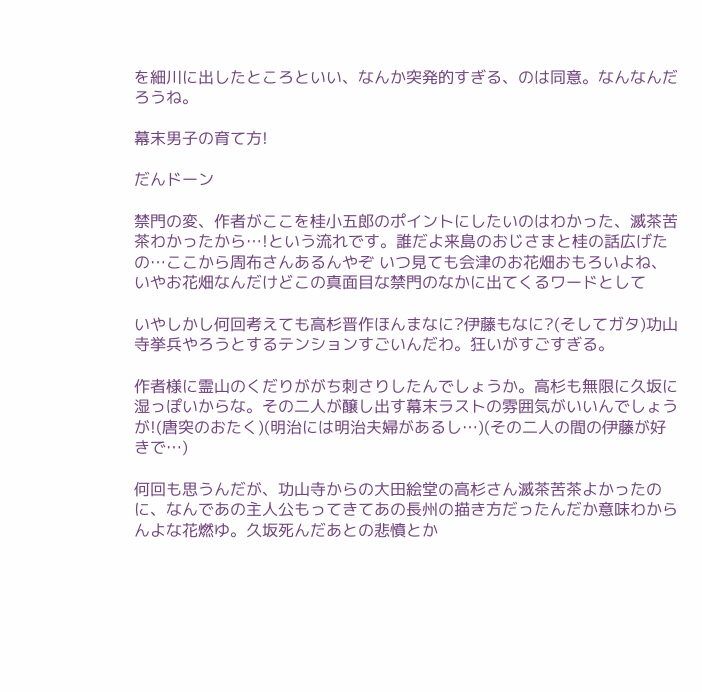を細川に出したところといい、なんか突発的すぎる、のは同意。なんなんだろうね。

幕末男子の育て方!

だんドーン

禁門の変、作者がここを桂小五郎のポイントにしたいのはわかった、滅茶苦茶わかったから…!という流れです。誰だよ来島のおじさまと桂の話広げたの…ここから周布さんあるんやぞ いつ見ても会津のお花畑おもろいよね、いやお花畑なんだけどこの真面目な禁門のなかに出てくるワードとして

いやしかし何回考えても高杉晋作ほんまなに?伊藤もなに?(そしてガタ)功山寺挙兵やろうとするテンションすごいんだわ。狂いがすごすぎる。

作者様に霊山のくだりががち刺さりしたんでしょうか。高杉も無限に久坂に湿っぽいからな。その二人が醸し出す幕末ラストの雰囲気がいいんでしょうが!(唐突のおたく)(明治には明治夫婦があるし…)(その二人の間の伊藤が好きで…)

何回も思うんだが、功山寺からの大田絵堂の高杉さん滅茶苦茶よかったのに、なんであの主人公もってきてあの長州の描き方だったんだか意味わからんよな花燃ゆ。久坂死んだあとの悲憤とか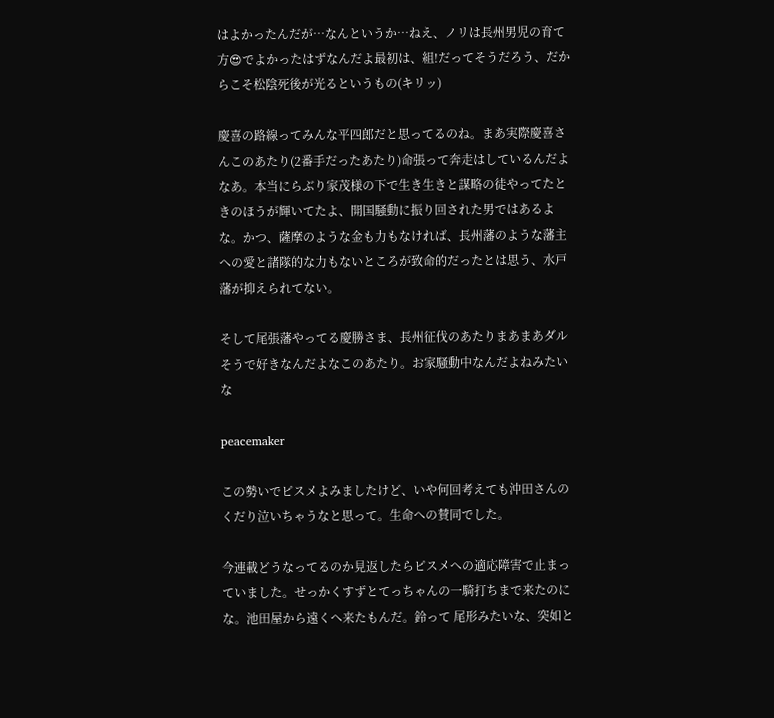はよかったんだが…なんというか…ねえ、ノリは長州男児の育て方😍でよかったはずなんだよ最初は、組!だってそうだろう、だからこそ松陰死後が光るというもの(キリッ)

慶喜の路線ってみんな平四郎だと思ってるのね。まあ実際慶喜さんこのあたり(2番手だったあたり)命張って奔走はしているんだよなあ。本当にらぶり家茂様の下で生き生きと謀略の徒やってたときのほうが輝いてたよ、開国騒動に振り回された男ではあるよな。かつ、薩摩のような金も力もなければ、長州藩のような藩主への愛と諸隊的な力もないところが致命的だったとは思う、水戸藩が抑えられてない。

そして尾張藩やってる慶勝さま、長州征伐のあたりまあまあダルそうで好きなんだよなこのあたり。お家騒動中なんだよねみたいな

peacemaker

この勢いでピスメよみましたけど、いや何回考えても沖田さんのくだり泣いちゃうなと思って。生命への賛同でした。

今連載どうなってるのか見返したらピスメへの適応障害で止まっていました。せっかくすずとてっちゃんの一騎打ちまで来たのにな。池田屋から遠くへ来たもんだ。鈴って 尾形みたいな、突如と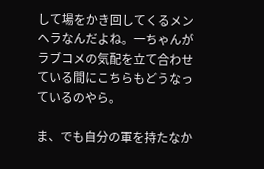して場をかき回してくるメンヘラなんだよね。一ちゃんがラブコメの気配を立て合わせている間にこちらもどうなっているのやら。

ま、でも自分の軍を持たなか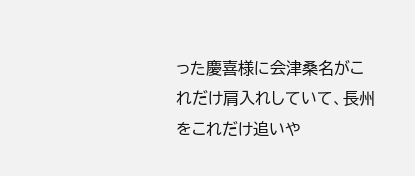った慶喜様に会津桑名がこれだけ肩入れしていて、長州をこれだけ追いや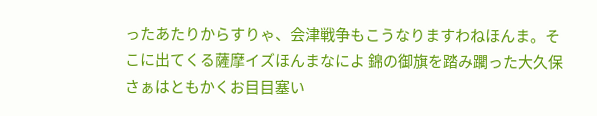ったあたりからすりゃ、会津戦争もこうなりますわねほんま。そこに出てくる薩摩イズほんまなによ 錦の御旗を踏み躙った大久保さぁはともかくお目目塞い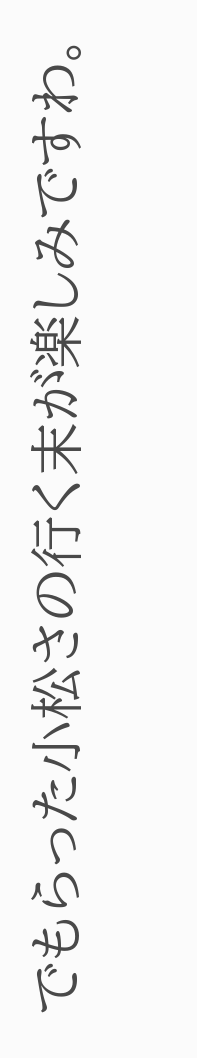でもらった小松さの行く末が楽しみですわ。